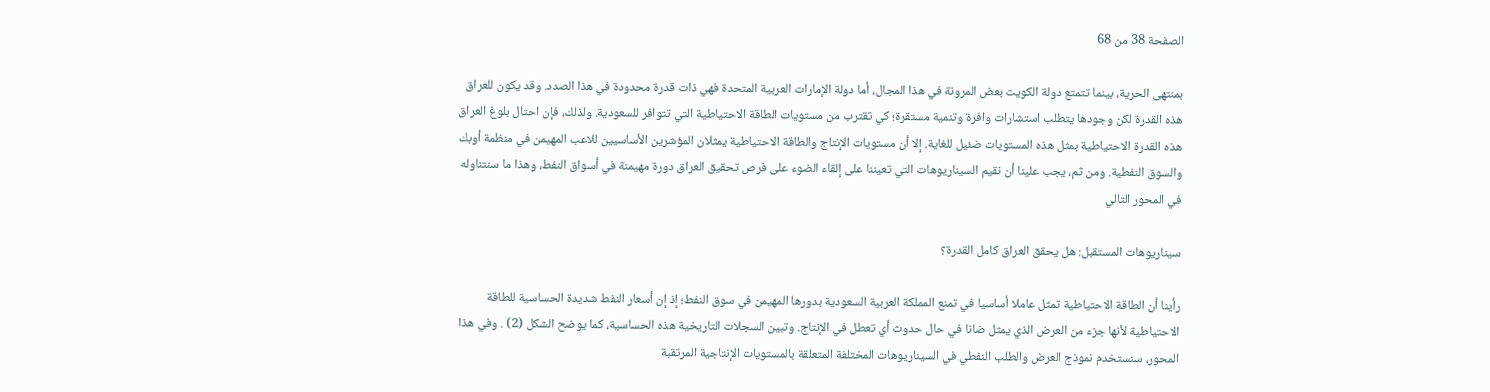الصفحة 38 من 68

بمنتهى الحرية، بينما تتمتع دولة الكويت بعض المرونة في هذا المجال، أما دولة الإمارات العربية المتحدة فهي ذات قدرة محدودة في هذا الصدد. وقد يكون للعراق هذه القدرة لكن وجودها يتطلب استشارات وافرة وتنمية مستقرة؛ كي تقترب من مستويات الطاقة الاحتياطية التي تتوافر للسعودية. ولذلك، فإن احتال بلوغ العراق هذه القدرة الاحتياطية بمثل هذه المستويات ضئيل للغاية. إلا أن مستويات الإنتاج والطاقة الاحتياطية يمثلان المؤشرين الأساسيين للاعب المهيمن في منظمة أوبك والسوق النفطية. ومن ثم، يجب علينا أن نقيم السيناريوهات التي تعيننا على إلقاء الضوء على فرص تحقيق العراق دورة مهيمنة في أسواق النفط، وهذا ما سنتناوله في المحور التالي

سيناريوهات المستقبل: هل يحقق العراق كامل القدرة؟

رأينا أن الطاقة الاحتياطية تمثل عاملا أساسيا في تمنع المملكة العربية السعودية بدورها المهيمن في سوق النفط؛ إذ إن أسعار النفط شديدة الحساسية للطاقة الاحتياطية لأنها جزء من العرض الذي يمثل ضانا في حال حدوث أي تعطل في الإنتاج. وتبين السجلات التاريخية هذه الحساسية، كما يوضح الشكل (2) . وفي هذا المحور، سنستخدم نموذج العرض والطلب النفطي في السيناريوهات المختلفة المتعلقة بالمستويات الإنتاجية المرتقبة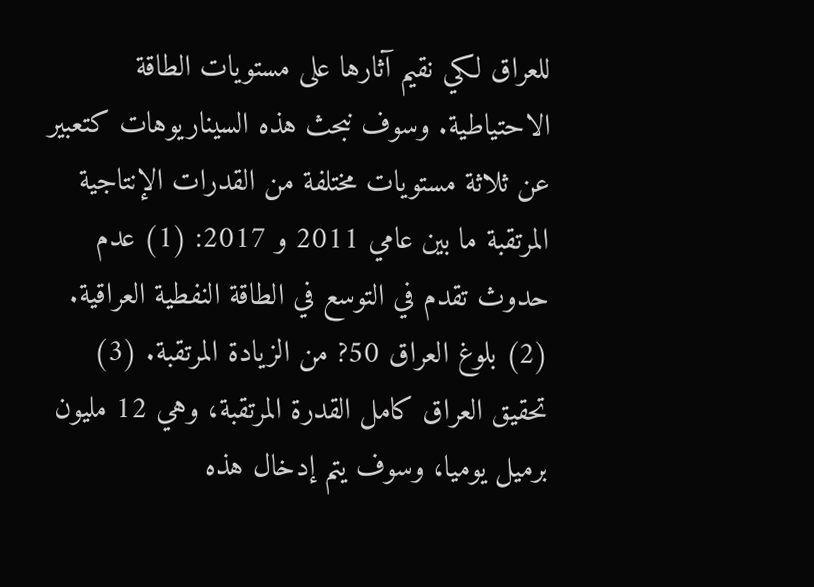للعراق لكي نقيم آثارها على مستويات الطاقة الاحتياطية. وسوف نبحث هذه السيناريوهات كتعبير عن ثلاثة مستويات مختلفة من القدرات الإنتاجية المرتقبة ما بين عامي 2011 و 2017: (1) عدم حدوث تقدم في التوسع في الطاقة النفطية العراقية. (2) بلوغ العراق 50? من الزيادة المرتقبة. (3) تحقيق العراق كامل القدرة المرتقبة، وهي 12 مليون برميل يوميا، وسوف يتم إدخال هذه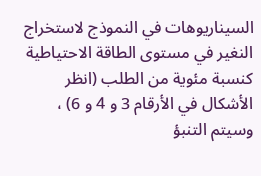السيناريوهات في النموذج لاستخراج النغير في مستوى الطاقة الاحتياطية كنسبة مئوية من الطلب (انظر الأشكال في الأرقام 3 و 4 و 6) ، وسيتم التنبؤ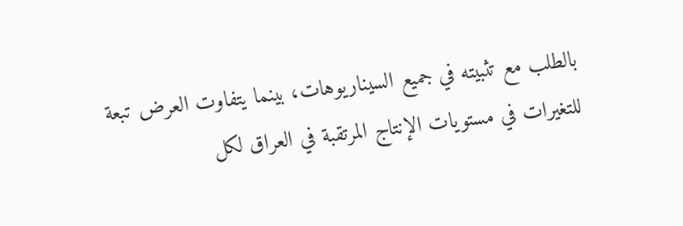بالطلب مع تثبيته في جميع السيناريوهات، بينما يتفاوت العرض تبعة للتغيرات في مستويات الإنتاج المرتقبة في العراق لكل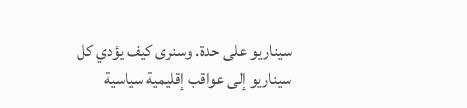سيناريو على حدة. وسنرى كيف يؤدي كل سيناريو إلى عواقب إقليمية سياسية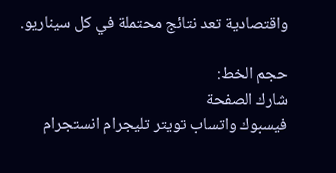واقتصادية تعد نتائج محتملة في كل سيناريو.

حجم الخط:
شارك الصفحة
فيسبوك واتساب تويتر تليجرام انستجرام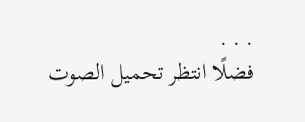. . .
فضلًا انتظر تحميل الصوت